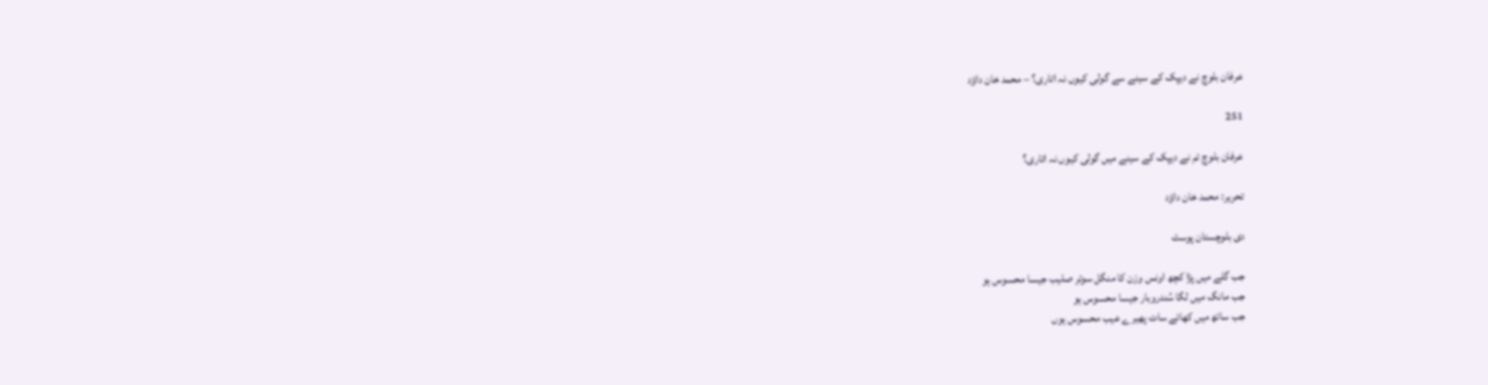عرفان بلوچ نے دیپک کے سینے سے گولی کیوں نہ اتاری؟ – محمد خان داؤد

251

عرفان بلوچ تم نے دیپک کے سینے میں گولی کیوں نہ اتاری؟

تحریر: محمد خان داؤد

دی بلوچستان پوسٹ

جب گلے میں پڑا کچھ اونس وزن کا منگل سوتر صلیب جیسا محسوس ہو
جب مانگ میں لگا سُندروبار جیسا محسوس ہو
جب ساتھ میں کھائے سات پھیرے عیب محسوس ہوں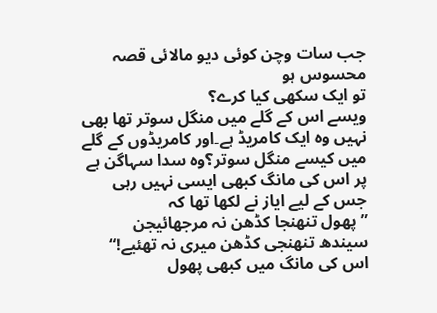جب سات وچن کوئی دیو مالائی قصہ محسوس ہو
تو ایک سکھی کیا کرے؟
ویسے اس کے گلے میں منگل سوتر تھا بھی نہیں وہ ایک کامریڈ ہے۔اور کامریڈوں کے گلے میں کیسے منگل سوتر؟وہ سدا سہاگن ہے پر اس کی مانگ کبھی ایسی نہیں رہی جس کے لیے ایاز نے لکھا تھا کہ
”پھول تنھنجا کڈھن نہ مرجھائیجن
سیندھ تنھنجی کڈھن میری نہ تھئیے!“
اس کی مانگ میں کبھی پھول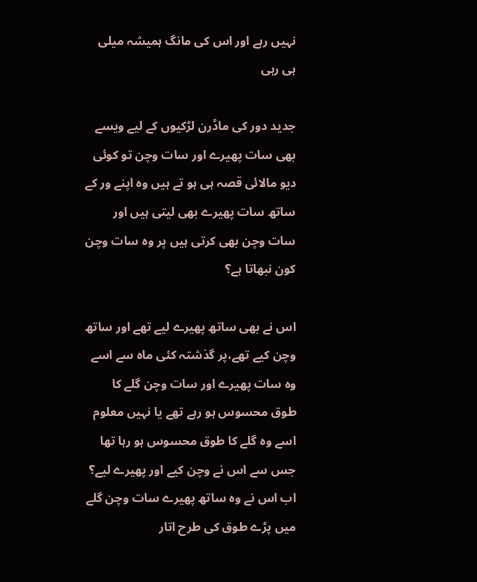نہیں رہے اور اس کی مانگ ہمیشہ میلی ہی رہی

جدید دور کی ماڈرن لڑکیوں کے لیے ویسے بھی سات پھیرے اور سات وچن تو کوئی دیو مالائی قصہ ہی ہو تے ہیں وہ اپنے ور کے ساتھ سات پھیرے بھی لیتی ہیں اور سات وچن بھی کرتی ہیں پر وہ سات وچن کون نبھاتا ہے؟

اس نے بھی ساتھ پھیرے لیے تھے اور ساتھ وچن کیے تھے،پر گذشتہ کئی ماہ سے اسے وہ سات پھیرے اور سات وچن گلے کا طوق محسوس ہو رہے تھے یا نہیں معلوم اسے وہ گلے کا طوق محسوس ہو رہا تھا جس سے اس نے وچن کیے اور پھیرے لیے؟
اب اس نے وہ ساتھ پھیرے سات وچن گلے میں پڑے طوق کی طرح اتار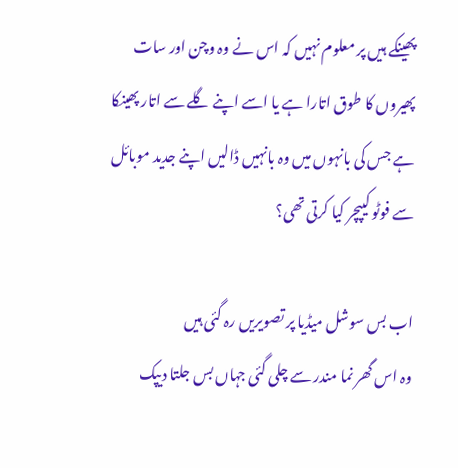پھینکے ہیں پر معلوم نہیں کہ اس نے وہ وچن اور سات پھیروں کا طوق اتارا ہے یا اسے اپنے گلے سے اتار پھینکا ہے جس کی بانہوں میں وہ بانہیں ڈالیں اپنے جدید موبائل سے فوٹو کیپچر کیا کرتی تھی؟

اب بس سوشل میڈیا پر تصویریں رہ گئی ہیں
وہ اس گھر نما مندر سے چلی گئی جہاں بس جلتا دیپک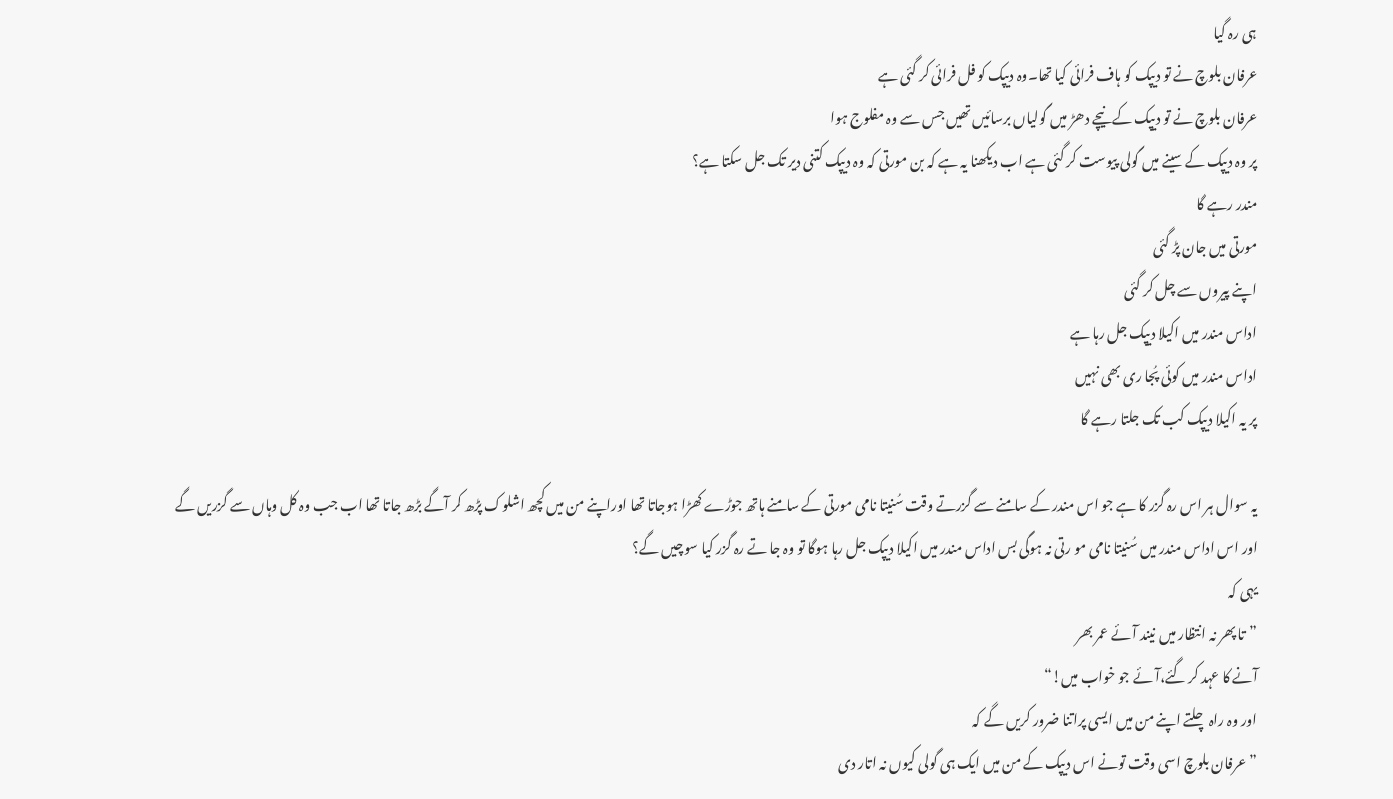ہی رہ گیا
عرفان بلوچ نے تو دیپک کو ہاف فرائی کیا تھا۔وہ دیپک کو فل فرائی کر گئی ہے
عرفان بلوچ نے تو دیپک کے نیچے دھڑ میں گولیاں برسائیں تھیں جس سے وہ مفلوج ہوا
پر وہ دیپک کے سینے میں گولی پیوست کر گئی ہے اب دیکھنا یہ ہے کہ بن مورتی کہ وہ دیپک کتنی دیر تک جل سکتا ہے؟
مندر رہے گا
مورتی میں جان پڑ گئی
اپنے پیروں سے چل کر گئی
اداس مندر میں اکیلا دیپک جل رہا ہے
اداس مندر میں کوئی پُجا ری بھی نہیں
پر یہ اکیلا دیپک کب تک جلتا رہے گا

یہ سوال ہر اس رہ گزر کا ہے جو اس مندر کے سامنے سے گزرتے وقت سُنیتا نامی مورتی کے سامنے ہاتھ جوڑے کھڑا ہوجاتا تھا اوراپنے من میں کچھ اشلوک پڑھ کر آگے بڑھ جاتا تھا اب جب وہ کل وہاں سے گزریں گے اور اس اداس مندر میں سُنیتا نامی مو رتی نہ ہوگی بس اداس مندر میں اکیلا دیپک جل رہا ہوگا تو وہ جا تے رہ گزر کیا سوچیں گے؟
یہی کہ
”تا پھر نہ انتظار میں نیند آئے عمر بھر
آنے کا عہد کر گئے،آئے جو خواب میں!“
اور وہ راہ چلتے اپنے من میں ایسی پراتنا ضرور کریں گے کہ
”عرفان بلوچ اسی وقت تونے اس دیپک کے من میں ایک ہی گولی کیوں نہ اتار دی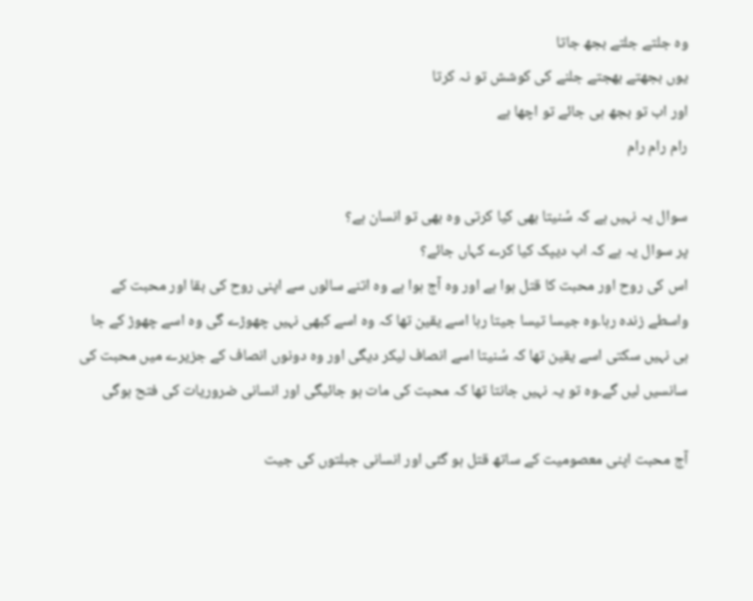وہ جلتے جلتے بجھ جاتا
یوں بجھتے بھجتے جلنے کی کوشش تو نہ کرتا
اور اب تو بجھ ہی جائے تو اچھا ہے
رام رام رام

سوال یہ نہیں ہے کہ سُنیتا بھی کیا کرتی وہ بھی تو انسان ہے؟
پر سوال یہ ہے کہ اب دیپک کیا کرے کہاں جائے؟
اس کی روح اور محبت کا قتل ہوا ہے اور وہ آج ہوا ہے وہ اتنے سالوں سے اپنی روح کی بقا اور محبت کے واسطے زندہ رہا۔وہ جیسا تیسا جیتا رہا اسے یقین تھا کہ وہ اسے کبھی نہیں چھوڑے گی وہ اسے چھوڑ کے جا ہی نہیں سکتی اسے یقین تھا کہ سُنیتا اسے انصاف لیکر دیگی اور وہ دونوں انصاف کے جزیرے میں محبت کی سانسیں لیں گے۔وہ تو یہ نہیں جانتا تھا کہ محبت کی مات ہو جائیگی اور انسانی ضروریات کی فتح ہوگی

آج محبت اپنی معصومیت کے ساتھ قتل ہو گئی اور انسانی جبلتوں کی جیت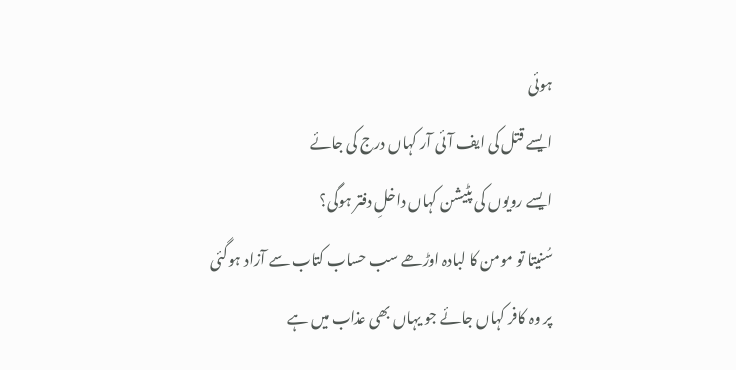ہوئی
ایسے قتل کی ایف آئی آر کہاں درج کی جائے
ایسے رویوں کی پٹیشن کہاں داخلِ دفتر ہوگی؟
سُنیتا تو مومن کا لبادہ اوڑھے سب حساب کتاب سے آزاد ہوگئی
پر وہ کافر کہاں جائے جو یہاں بھی عذاب میں ہے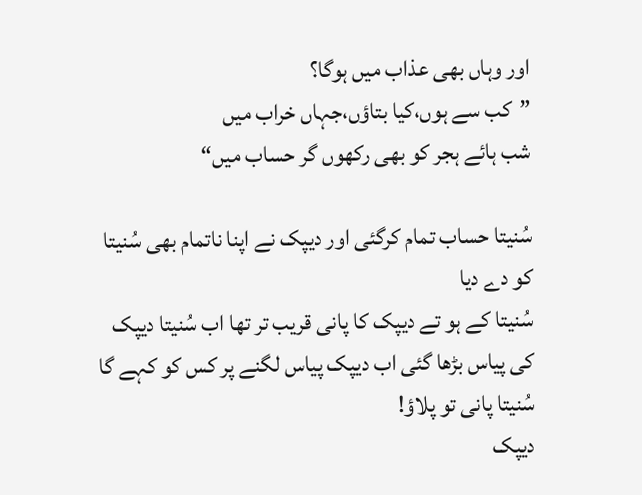اور وہاں بھی عذاب میں ہوگا؟
”کب سے ہوں،کیا بتاؤں،جہاں خراب میں
شب ہائے ہجر کو بھی رکھوں گر حساب میں“

سُنیتا حساب تمام کرگئی اور دیپک نے اپنا ناتمام بھی سُنیتا کو دے دیا
سُنیتا کے ہو تے دیپک کا پانی قریب تر تھا اب سُنیتا دیپک کی پیاس بڑھا گئی اب دیپک پیاس لگنے پر کس کو کہے گا سُنیتا پانی تو پلاؤ!
دیپک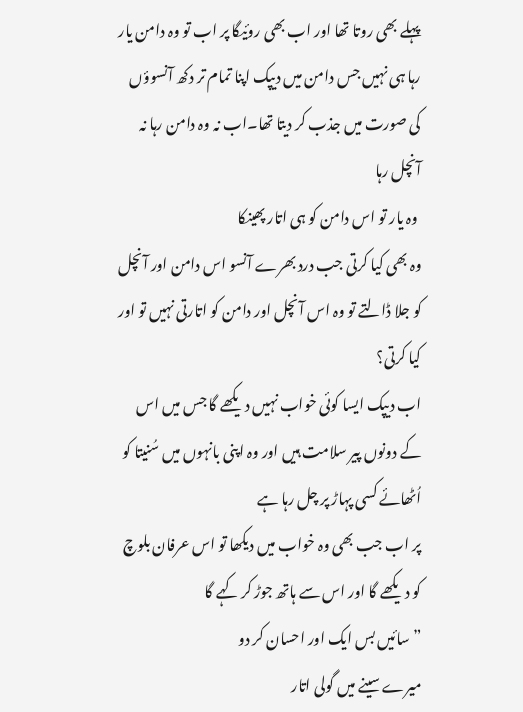پہلے بھی روتا تھا اور اب بھی روئیگا پر اب تو وہ دامن یار رہا ہی نہیں جس دامن میں دیپک اپنا تمام تر دکھ آنسوؤں کی صورت میں جذب کر دیتا تھا۔اب نہ وہ دامن رہا نہ آنچل رہا
 وہ یار تو اس دامن کو ہی اتار پھینکا
وہ بھی کیا کرتی جب درد بھرے آنسو اس دامن اور آنچل کو جلا ڈالتے تو وہ اس آنچل اور دامن کو اتارتی نہیں تو اور کیا کرتی؟
اب دیپک ایسا کوئی خواب نہیں دیکھے گا جس میں اس کے دونوں پیر سلامت ہیں اور وہ اپنی بانہوں میں سُنیتا کو اُٹھائے کسی پہاڑ پر چل رہا ہے
پر اب جب بھی وہ خواب میں دیکھا تو اس عرفان بلوچ کو دیکھے گا اور اس سے ہاتھ جوڑ کر کہے گا
”سائیں بس ایک اور احسان کر دو
میرے سینے میں گولی اتار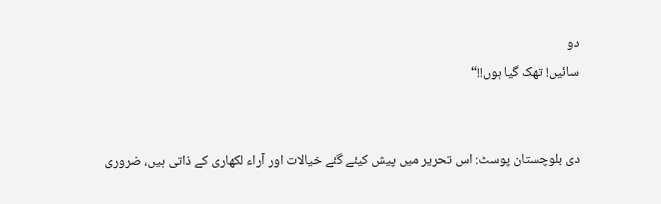دو
سائیں! تھک گیا ہوں!!“


دی بلوچستان پوسٹ: اس تحریر میں پیش کیئے گئے خیالات اور آراء لکھاری کے ذاتی ہیں، ضروری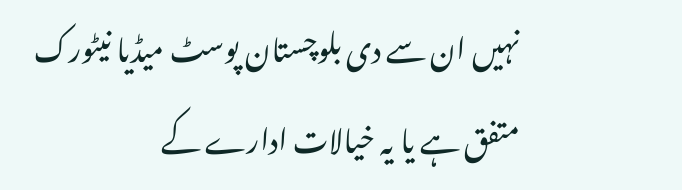نہیں ان سے دی بلوچستان پوسٹ میڈیا نیٹورک متفق ہے یا یہ خیالات ادارے کے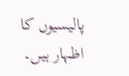پالیسیوں کا اظہار ہیں۔